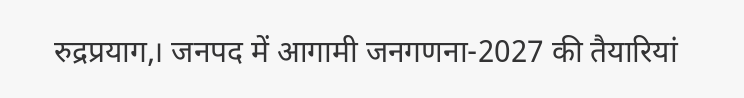रुद्रप्रयाग,। जनपद में आगामी जनगणना-2027 की तैयारियां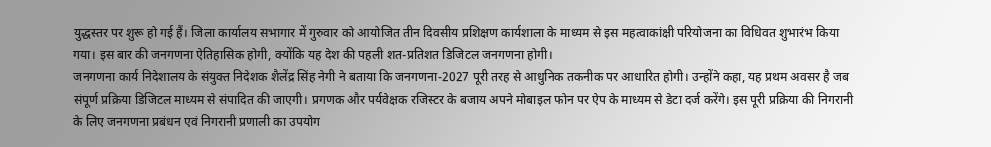युद्धस्तर पर शुरू हो गई हैं। जिला कार्यालय सभागार में गुरुवार को आयोजित तीन दिवसीय प्रशिक्षण कार्यशाला के माध्यम से इस महत्वाकांक्षी परियोजना का विधिवत शुभारंभ किया गया। इस बार की जनगणना ऐतिहासिक होगी, क्योंकि यह देश की पहली शत-प्रतिशत डिजिटल जनगणना होगी।
जनगणना कार्य निदेशालय के संयुक्त निदेशक शैलेंद्र सिंह नेगी ने बताया कि जनगणना-2027 पूरी तरह से आधुनिक तकनीक पर आधारित होगी। उन्होंने कहा, यह प्रथम अवसर है जब संपूर्ण प्रक्रिया डिजिटल माध्यम से संपादित की जाएगी। प्रगणक और पर्यवेक्षक रजिस्टर के बजाय अपने मोबाइल फोन पर ऐप के माध्यम से डेटा दर्ज करेंगे। इस पूरी प्रक्रिया की निगरानी के लिए जनगणना प्रबंधन एवं निगरानी प्रणाली का उपयोग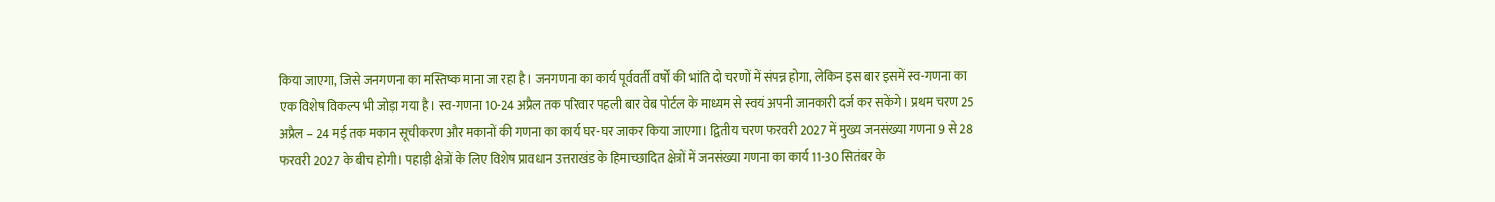किया जाएगा, जिसे जनगणना का मस्तिष्क माना जा रहा है। जनगणना का कार्य पूर्ववर्ती वर्षों की भांति दो चरणों में संपन्न होगा, लेकिन इस बार इसमें स्व-गणना का एक विशेष विकल्प भी जोड़ा गया है। स्व-गणना 10-24 अप्रैल तक परिवार पहली बार वेब पोर्टल के माध्यम से स्वयं अपनी जानकारी दर्ज कर सकेंगे। प्रथम चरण 25 अप्रैल – 24 मई तक मकान सूचीकरण और मकानों की गणना का कार्य घर-घर जाकर किया जाएगा। द्वितीय चरण फरवरी 2027 में मुख्य जनसंख्या गणना 9 से 28 फरवरी 2027 के बीच होगी। पहाड़ी क्षेत्रों के लिए विशेष प्रावधान उत्तराखंड के हिमाच्छादित क्षेत्रों में जनसंख्या गणना का कार्य 11-30 सितंबर के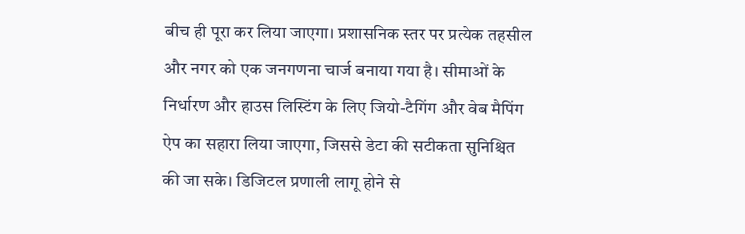बीच ही पूरा कर लिया जाएगा। प्रशासनिक स्तर पर प्रत्येक तहसील और नगर को एक जनगणना चार्ज बनाया गया है। सीमाओं के निर्धारण और हाउस लिस्टिंग के लिए जियो-टैगिंग और वेब मैपिंग ऐप का सहारा लिया जाएगा, जिससे डेटा की सटीकता सुनिश्चित की जा सके। डिजिटल प्रणाली लागू होने से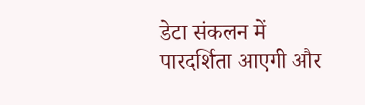डेटा संकलन में पारदर्शिता आएगी और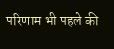परिणाम भी पहले की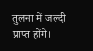तुलना में जल्दी प्राप्त होंगे।